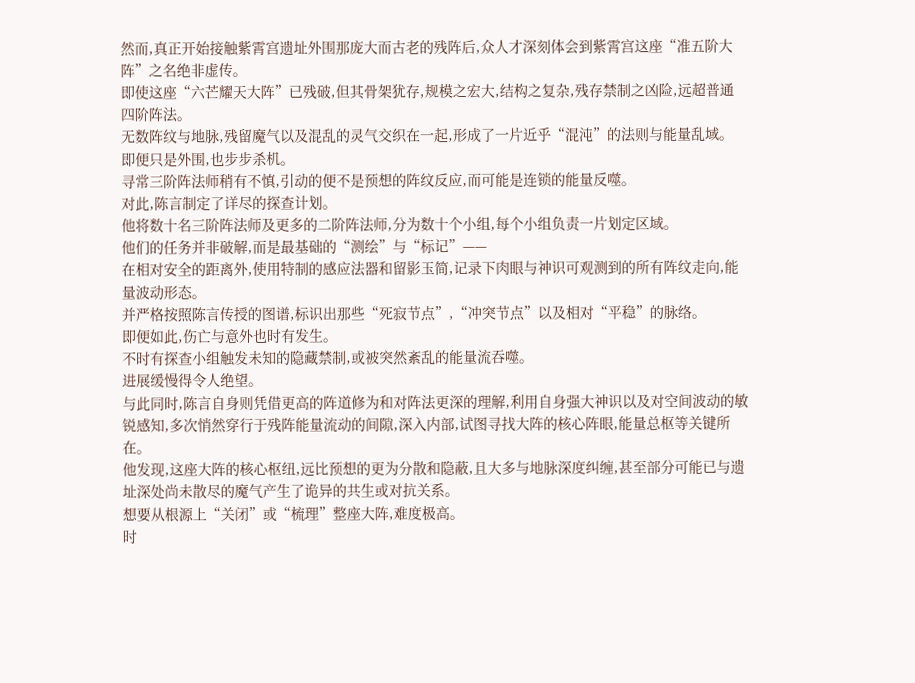然而,真正开始接触紫霄宫遗址外围那庞大而古老的残阵后,众人才深刻体会到紫霄宫这座“准五阶大阵”之名绝非虚传。
即使这座“六芒耀天大阵”已残破,但其骨架犹存,规模之宏大,结构之复杂,残存禁制之凶险,远超普通四阶阵法。
无数阵纹与地脉,残留魔气以及混乱的灵气交织在一起,形成了一片近乎“混沌”的法则与能量乱域。
即便只是外围,也步步杀机。
寻常三阶阵法师稍有不慎,引动的便不是预想的阵纹反应,而可能是连锁的能量反噬。
对此,陈言制定了详尽的探查计划。
他将数十名三阶阵法师及更多的二阶阵法师,分为数十个小组,每个小组负责一片划定区域。
他们的任务并非破解,而是最基础的“测绘”与“标记”——
在相对安全的距离外,使用特制的感应法器和留影玉简,记录下肉眼与神识可观测到的所有阵纹走向,能量波动形态。
并严格按照陈言传授的图谱,标识出那些“死寂节点”,“冲突节点”以及相对“平稳”的脉络。
即便如此,伤亡与意外也时有发生。
不时有探查小组触发未知的隐藏禁制,或被突然紊乱的能量流吞噬。
进展缓慢得令人绝望。
与此同时,陈言自身则凭借更高的阵道修为和对阵法更深的理解,利用自身强大神识以及对空间波动的敏锐感知,多次悄然穿行于残阵能量流动的间隙,深入内部,试图寻找大阵的核心阵眼,能量总枢等关键所在。
他发现,这座大阵的核心枢纽,远比预想的更为分散和隐蔽,且大多与地脉深度纠缠,甚至部分可能已与遗址深处尚未散尽的魔气产生了诡异的共生或对抗关系。
想要从根源上“关闭”或“梳理”整座大阵,难度极高。
时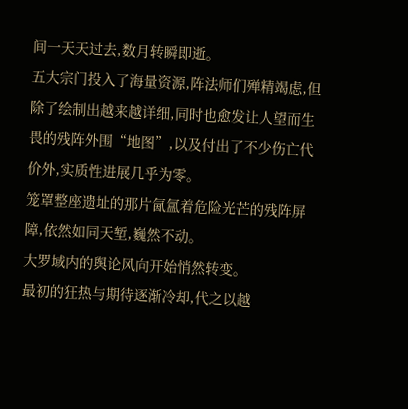间一天天过去,数月转瞬即逝。
五大宗门投入了海量资源,阵法师们殚精竭虑,但除了绘制出越来越详细,同时也愈发让人望而生畏的残阵外围“地图”,以及付出了不少伤亡代价外,实质性进展几乎为零。
笼罩整座遗址的那片氤氲着危险光芒的残阵屏障,依然如同天堑,巍然不动。
大罗域内的舆论风向开始悄然转变。
最初的狂热与期待逐渐冷却,代之以越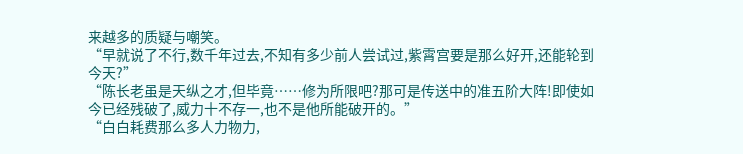来越多的质疑与嘲笑。
“早就说了不行,数千年过去,不知有多少前人尝试过,紫霄宫要是那么好开,还能轮到今天?”
“陈长老虽是天纵之才,但毕竟……修为所限吧?那可是传送中的准五阶大阵!即使如今已经残破了,威力十不存一,也不是他所能破开的。”
“白白耗费那么多人力物力,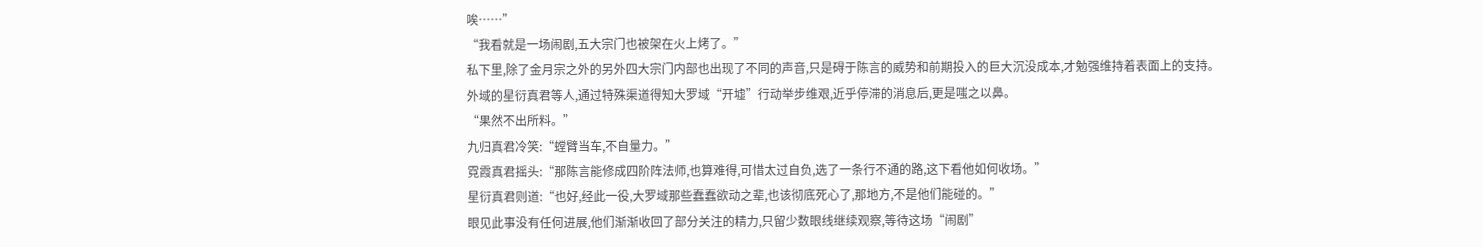唉……”
“我看就是一场闹剧,五大宗门也被架在火上烤了。”
私下里,除了金月宗之外的另外四大宗门内部也出现了不同的声音,只是碍于陈言的威势和前期投入的巨大沉没成本,才勉强维持着表面上的支持。
外域的星衍真君等人,通过特殊渠道得知大罗域“开墟”行动举步维艰,近乎停滞的消息后,更是嗤之以鼻。
“果然不出所料。”
九归真君冷笑:“螳臂当车,不自量力。”
霓霞真君摇头:“那陈言能修成四阶阵法师,也算难得,可惜太过自负,选了一条行不通的路,这下看他如何收场。”
星衍真君则道:“也好,经此一役,大罗域那些蠢蠢欲动之辈,也该彻底死心了,那地方,不是他们能碰的。”
眼见此事没有任何进展,他们渐渐收回了部分关注的精力,只留少数眼线继续观察,等待这场“闹剧”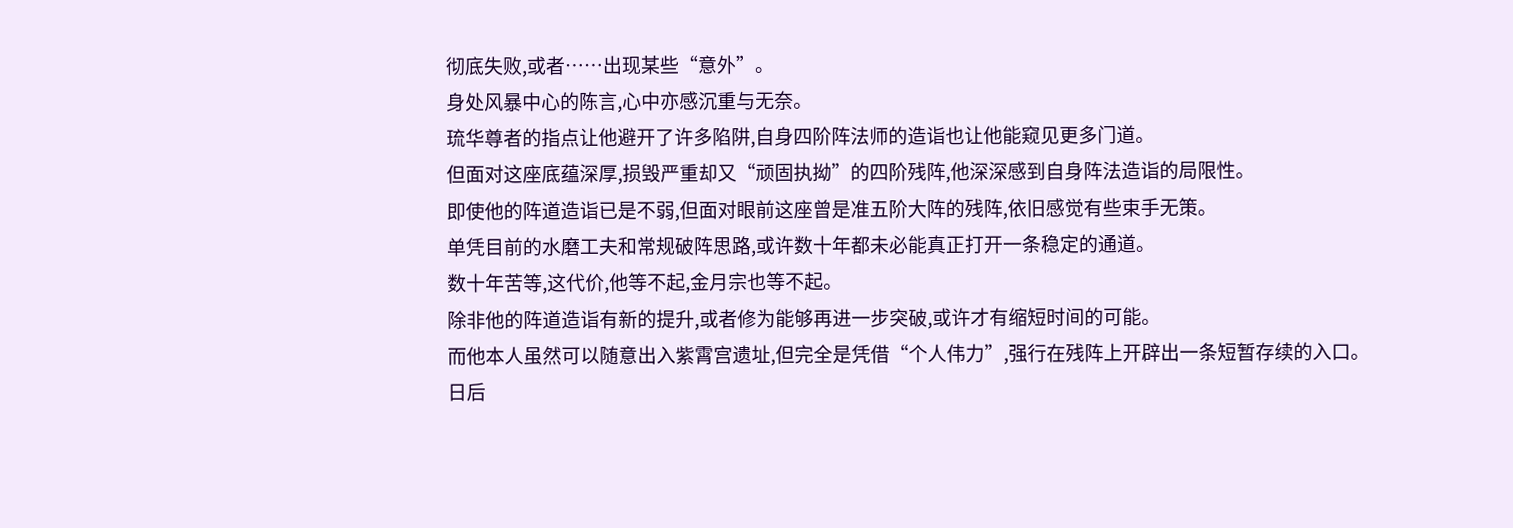彻底失败,或者……出现某些“意外”。
身处风暴中心的陈言,心中亦感沉重与无奈。
琉华尊者的指点让他避开了许多陷阱,自身四阶阵法师的造诣也让他能窥见更多门道。
但面对这座底蕴深厚,损毁严重却又“顽固执拗”的四阶残阵,他深深感到自身阵法造诣的局限性。
即使他的阵道造诣已是不弱,但面对眼前这座曾是准五阶大阵的残阵,依旧感觉有些束手无策。
单凭目前的水磨工夫和常规破阵思路,或许数十年都未必能真正打开一条稳定的通道。
数十年苦等,这代价,他等不起,金月宗也等不起。
除非他的阵道造诣有新的提升,或者修为能够再进一步突破,或许才有缩短时间的可能。
而他本人虽然可以随意出入紫霄宫遗址,但完全是凭借“个人伟力”,强行在残阵上开辟出一条短暂存续的入口。
日后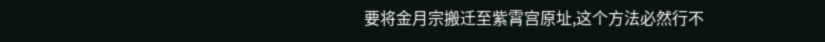要将金月宗搬迁至紫霄宫原址,这个方法必然行不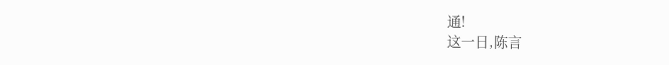通!
这一日,陈言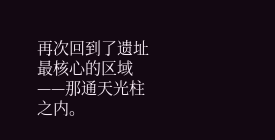再次回到了遗址最核心的区域——那通天光柱之内。